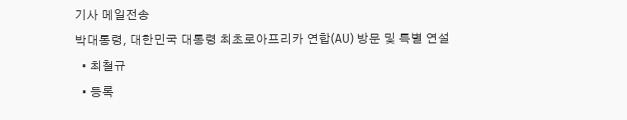기사 메일전송
박대통령, 대한민국 대통령 최초로아프리카 연합(AU) 방문 및 특별 연설
  • 최철규
  • 등록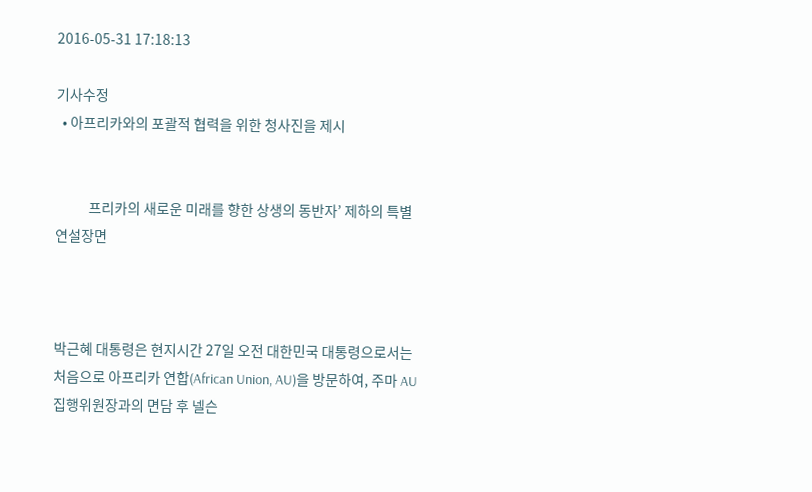2016-05-31 17:18:13

기사수정
  • 아프리카와의 포괄적 협력을 위한 청사진을 제시


           프리카의 새로운 미래를 향한 상생의 동반자’ 제하의 특별연설장면



박근혜 대통령은 현지시간 27일 오전 대한민국 대통령으로서는 처음으로 아프리카 연합(African Union, AU)을 방문하여, 주마 AU 집행위원장과의 면담 후 넬슨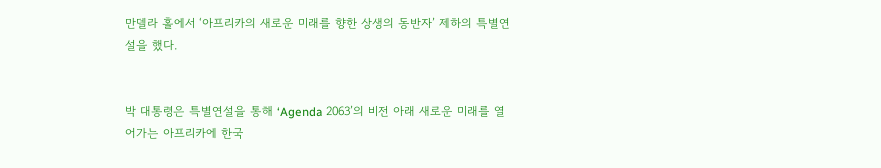만델라 홀에서 ‘아프리카의 새로운 미래를 향한 상생의 동반자’ 제하의 특별연설을 했다.


박 대통령은 특별연설을 통해 ‘Agenda 2063’의 비전 아래 새로운 미래를 열어가는 아프리카에 한국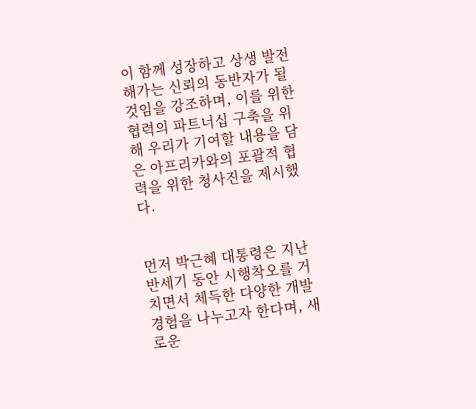이 함께 성장하고 상생 발전해가는 신뢰의 동반자가 될 것임을 강조하며, 이를 위한 협력의 파트너십 구축을 위해 우리가 기여할 내용을 담은 아프리카와의 포괄적 협력을 위한 청사진을 제시했다.


먼저 박근혜 대통령은 지난 반세기 동안 시행착오를 거치면서 체득한 다양한 개발 경험을 나누고자 한다며, 새로운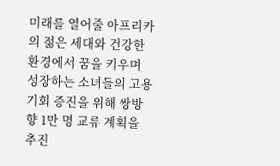미래를 열어줄 아프리카의 젊은 세대와 건강한 환경에서 꿈을 키우며 성장하는 소녀들의 고용 기회 증진을 위해 쌍방향 1만 명 교류 계획을 추진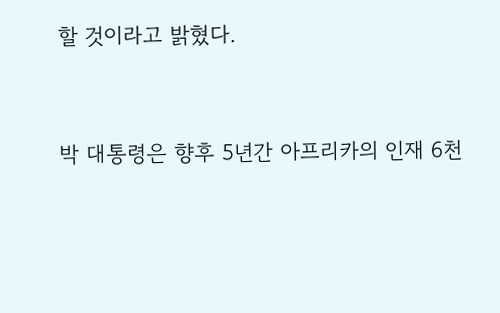할 것이라고 밝혔다.


박 대통령은 향후 5년간 아프리카의 인재 6천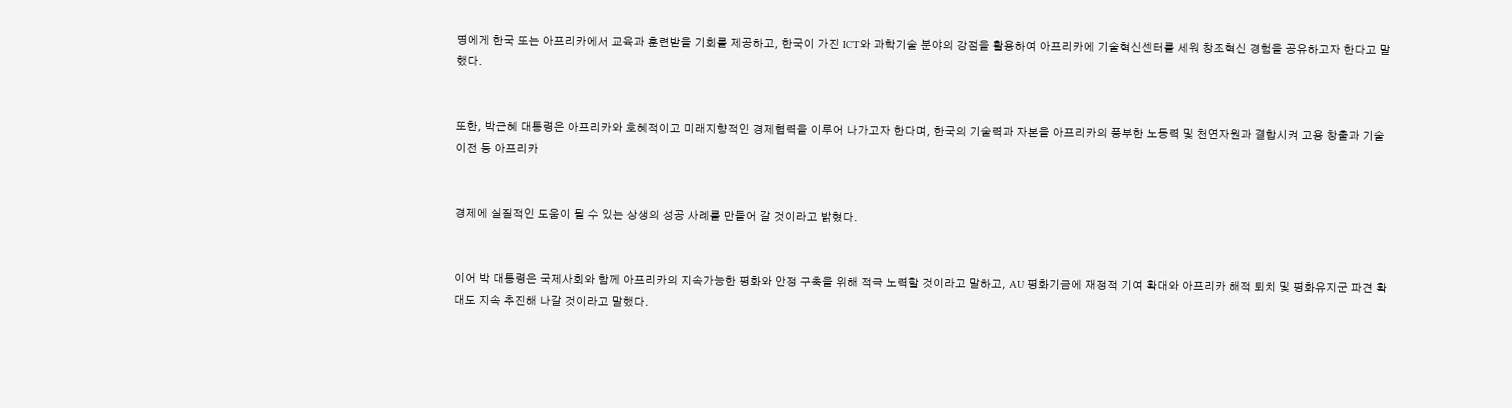명에게 한국 또는 아프리카에서 교육과 훈련받을 기회를 제공하고, 한국이 가진 ICT와 과학기술 분야의 강점을 활용하여 아프리카에 기술혁신센터를 세워 창조혁신 경험을 공유하고자 한다고 말했다.


또한, 박근혜 대통령은 아프리카와 호혜적이고 미래지향적인 경제협력을 이루어 나가고자 한다며, 한국의 기술력과 자본을 아프리카의 풍부한 노동력 및 천연자원과 결합시켜 고용 창출과 기술 이전 등 아프리카


경제에 실질적인 도움이 될 수 있는 상생의 성공 사례를 만들어 갈 것이라고 밝혔다.


이어 박 대통령은 국제사회와 함께 아프리카의 지속가능한 평화와 안정 구축을 위해 적극 노력할 것이라고 말하고, AU 평화기금에 재정적 기여 확대와 아프리카 해적 퇴치 및 평화유지군 파견 확대도 지속 추진해 나갈 것이라고 말했다.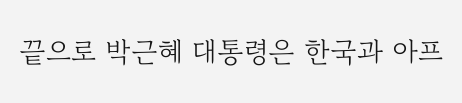끝으로 박근혜 대통령은 한국과 아프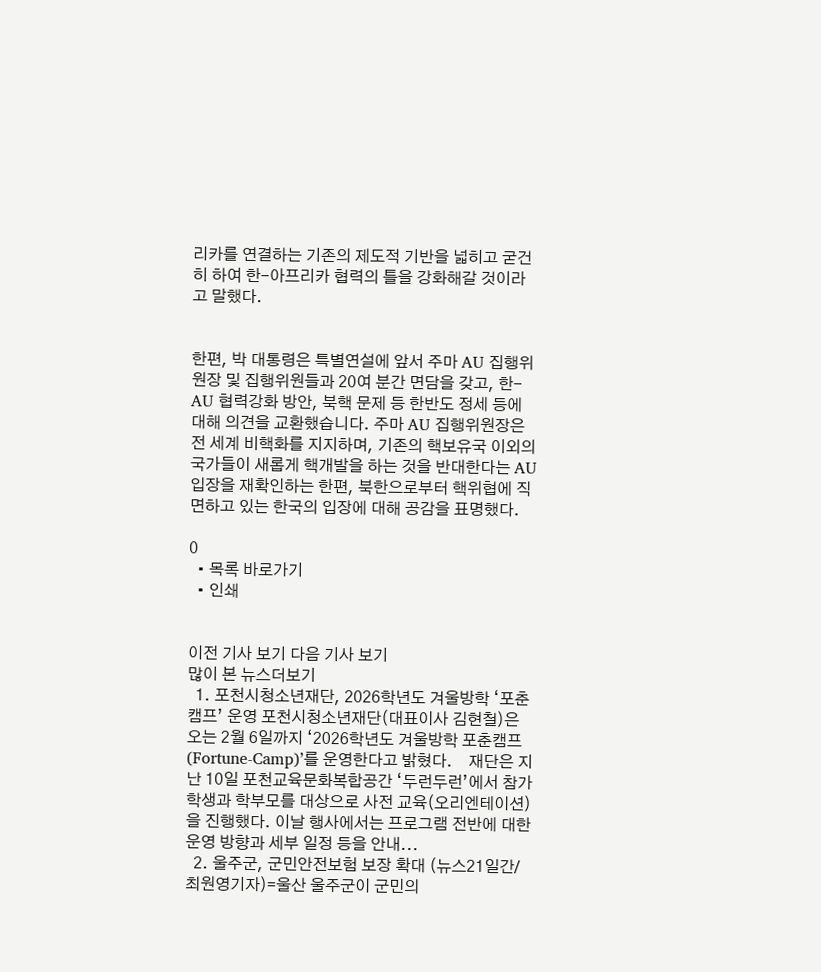리카를 연결하는 기존의 제도적 기반을 넓히고 굳건히 하여 한-아프리카 협력의 틀을 강화해갈 것이라고 말했다.


한편, 박 대통령은 특별연설에 앞서 주마 AU 집행위원장 및 집행위원들과 20여 분간 면담을 갖고, 한-AU 협력강화 방안, 북핵 문제 등 한반도 정세 등에 대해 의견을 교환했습니다. 주마 AU 집행위원장은 전 세계 비핵화를 지지하며, 기존의 핵보유국 이외의 국가들이 새롭게 핵개발을 하는 것을 반대한다는 AU 입장을 재확인하는 한편, 북한으로부터 핵위협에 직면하고 있는 한국의 입장에 대해 공감을 표명했다.

0
  • 목록 바로가기
  • 인쇄


이전 기사 보기 다음 기사 보기
많이 본 뉴스더보기
  1. 포천시청소년재단, 2026학년도 겨울방학 ‘포춘캠프’ 운영 포천시청소년재단(대표이사 김현철)은 오는 2월 6일까지 ‘2026학년도 겨울방학 포춘캠프(Fortune-Camp)’를 운영한다고 밝혔다.    재단은 지난 10일 포천교육문화복합공간 ‘두런두런’에서 참가 학생과 학부모를 대상으로 사전 교육(오리엔테이션)을 진행했다. 이날 행사에서는 프로그램 전반에 대한 운영 방향과 세부 일정 등을 안내...
  2. 울주군, 군민안전보험 보장 확대 (뉴스21일간/최원영기자)=울산 울주군이 군민의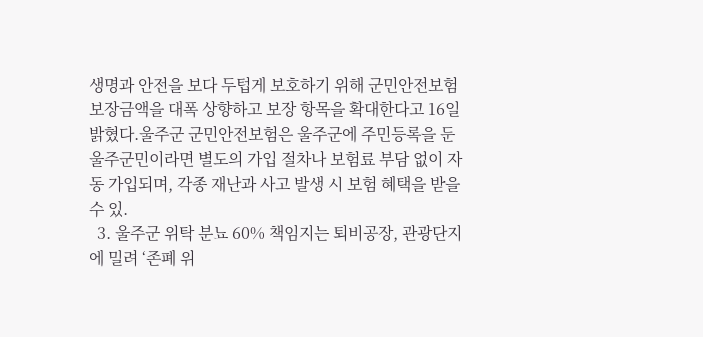생명과 안전을 보다 두텁게 보호하기 위해 군민안전보험 보장금액을 대폭 상향하고 보장 항목을 확대한다고 16일 밝혔다.울주군 군민안전보험은 울주군에 주민등록을 둔 울주군민이라면 별도의 가입 절차나 보험료 부담 없이 자동 가입되며, 각종 재난과 사고 발생 시 보험 혜택을 받을 수 있.
  3. 울주군 위탁 분뇨 60% 책임지는 퇴비공장, 관광단지에 밀려 ‘존폐 위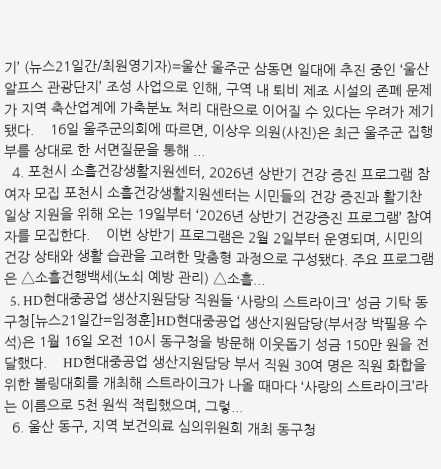기’ (뉴스21일간/최원영기자)=울산 울주군 삼동면 일대에 추진 중인 ‘울산 알프스 관광단지’ 조성 사업으로 인해, 구역 내 퇴비 제조 시설의 존폐 문제가 지역 축산업계에 가축분뇨 처리 대란으로 이어질 수 있다는 우려가 제기됐다.    16일 울주군의회에 따르면, 이상우 의원(사진)은 최근 울주군 집행부를 상대로 한 서면질문을 통해 ...
  4. 포천시 소흘건강생활지원센터, 2026년 상반기 건강 증진 프로그램 참여자 모집 포천시 소흘건강생활지원센터는 시민들의 건강 증진과 활기찬 일상 지원을 위해 오는 19일부터 ‘2026년 상반기 건강증진 프로그램’ 참여자를 모집한다.    이번 상반기 프로그램은 2월 2일부터 운영되며, 시민의 건강 상태와 생활 습관을 고려한 맞춤형 과정으로 구성됐다. 주요 프로그램은 △소흘건행백세(노쇠 예방 관리) △소흘...
  5. HD현대중공업 생산지원담당 직원들 ‘사랑의 스트라이크’ 성금 기탁 동구청[뉴스21일간=임정훈]HD현대중공업 생산지원담당(부서장 박필용 수석)은 1월 16일 오전 10시 동구청을 방문해 이웃돕기 성금 150만 원을 전달했다.    HD현대중공업 생산지원담당 부서 직원 30여 명은 직원 화합을 위한 볼링대회를 개최해 스트라이크가 나올 때마다 ‘사랑의 스트라이크’라는 이름으로 5천 원씩 적립했으며, 그렇...
  6. 울산 동구, 지역 보건의료 심의위원회 개최 동구청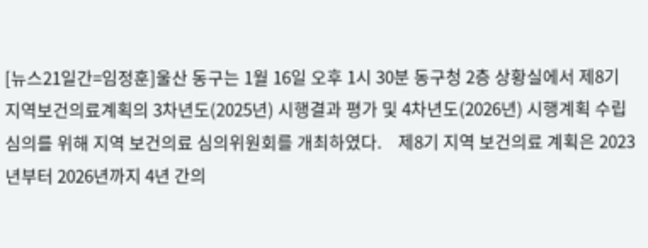[뉴스21일간=임정훈]울산 동구는 1월 16일 오후 1시 30분 동구청 2층 상황실에서 제8기 지역보건의료계획의 3차년도(2025년) 시행결과 평가 및 4차년도(2026년) 시행계획 수립 심의를 위해 지역 보건의료 심의위원회를 개최하였다.    제8기 지역 보건의료 계획은 2023년부터 2026년까지 4년 간의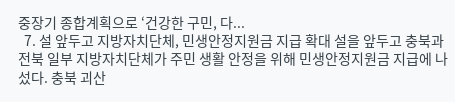중장기 종합계획으로 ‘건강한 구민, 다...
  7. 설 앞두고 지방자치단체, 민생안정지원금 지급 확대 설을 앞두고 충북과 전북 일부 지방자치단체가 주민 생활 안정을 위해 민생안정지원금 지급에 나섰다. 충북 괴산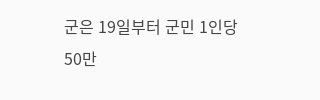군은 19일부터 군민 1인당 50만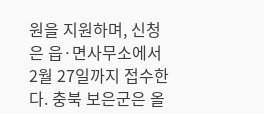원을 지원하며, 신청은 읍·면사무소에서 2월 27일까지 접수한다. 충북 보은군은 올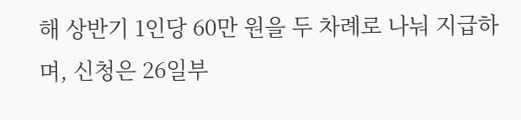해 상반기 1인당 60만 원을 두 차례로 나눠 지급하며, 신청은 26일부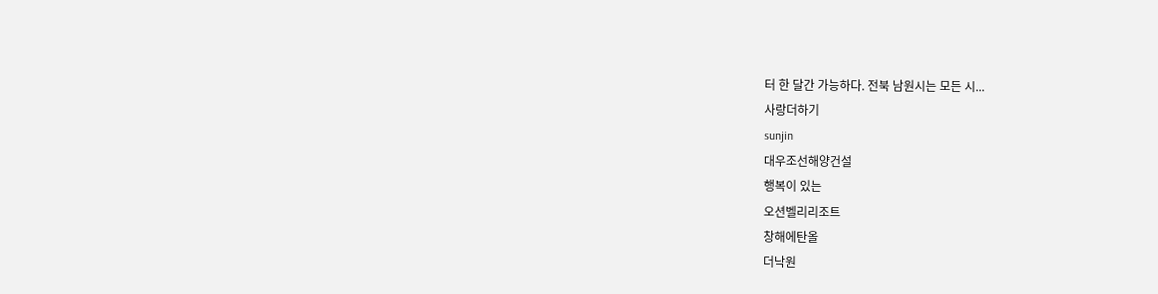터 한 달간 가능하다. 전북 남원시는 모든 시...
사랑더하기
sunjin
대우조선해양건설
행복이 있는
오션벨리리조트
창해에탄올
더낙원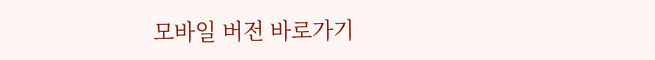모바일 버전 바로가기